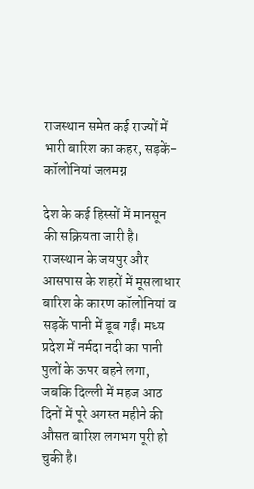राजस्थान समेत कई राज्यों में भारी बारिश का कहर, सड़कें-कॉलोनियां जलमग्न

देश के कई हिस्सों में मानसून की सक्रियता जारी है। राजस्थान के जयपुर और आसपास के शहरों में मूसलाधार बारिश के कारण कॉलोनियां व सड़कें पानी में डूब गईं। मध्य प्रदेश में नर्मदा नदी का पानी पुलों के ऊपर बहने लगा, जबकि दिल्ली में महज आठ दिनों में पूरे अगस्त महीने की औसत बारिश लगभग पूरी हो चुकी है।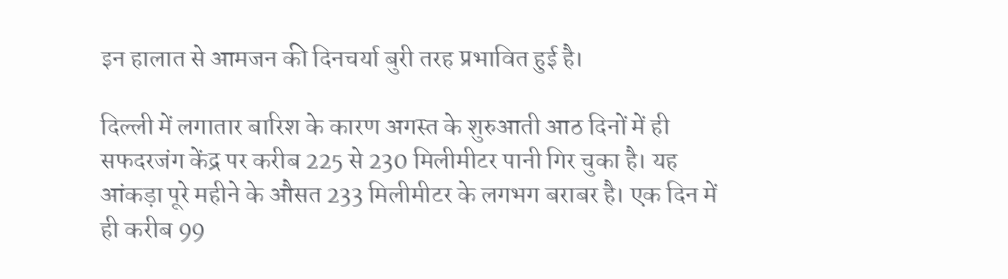इन हालात से आमजन की दिनचर्या बुरी तरह प्रभावित हुई है।

दिल्ली में लगातार बारिश के कारण अगस्त के शुरुआती आठ दिनों में ही सफदरजंग केंद्र पर करीब 225 से 230 मिलीमीटर पानी गिर चुका है। यह आंकड़ा पूरे महीने के औसत 233 मिलीमीटर के लगभग बराबर है। एक दिन में ही करीब 99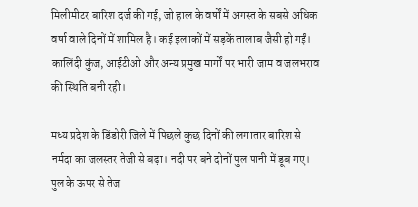मिलीमीटर बारिश दर्ज की गई, जो हाल के वर्षों में अगस्त के सबसे अधिक वर्षा वाले दिनों में शामिल है। कई इलाकों में सड़कें तालाब जैसी हो गईं। कालिंदी कुंज, आईटीओ और अन्य प्रमुख मार्गों पर भारी जाम व जलभराव की स्थिति बनी रही।

मध्य प्रदेश के डिंडोरी जिले में पिछले कुछ दिनों की लगातार बारिश से नर्मदा का जलस्तर तेजी से बढ़ा। नदी पर बने दोनों पुल पानी में डूब गए। पुल के ऊपर से तेज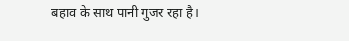बहाव के साथ पानी गुजर रहा है।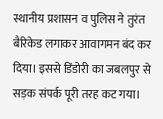स्थानीय प्रशासन व पुलिस ने तुरंत बैरिकेड लगाकर आवागमन बंद कर दिया। इससे डिंडोरी का जबलपुर से सड़क संपर्क पूरी तरह कट गया।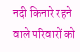नदी किनारे रहने वाले परिवारों को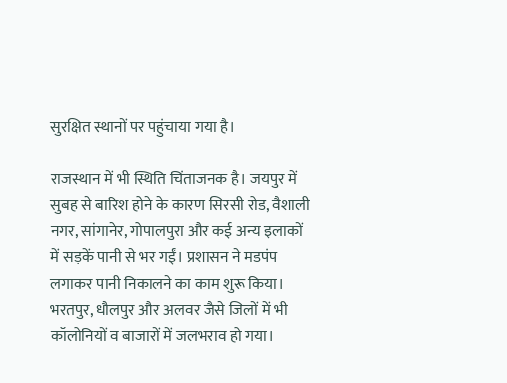सुरक्षित स्थानों पर पहुंचाया गया है।

राजस्थान में भी स्थिति चिंताजनक है। जयपुर में सुबह से बारिश होने के कारण सिरसी रोड, वैशाली नगर, सांगानेर, गोपालपुरा और कई अन्य इलाकों में सड़कें पानी से भर गईं। प्रशासन ने मडपंप लगाकर पानी निकालने का काम शुरू किया। भरतपुर, धौलपुर और अलवर जैसे जिलों में भी कॉलोनियों व बाजारों में जलभराव हो गया।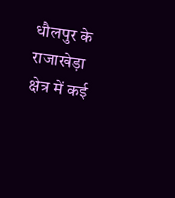धौलपुर के राजाखेड़ा क्षेत्र में कई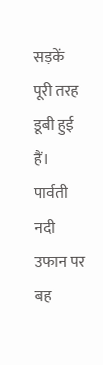सड़कें पूरी तरह डूबी हुई हैं। पार्वती नदी उफान पर बह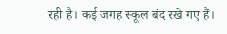रही है। कई जगह स्कूल बंद रखे गए हैं।